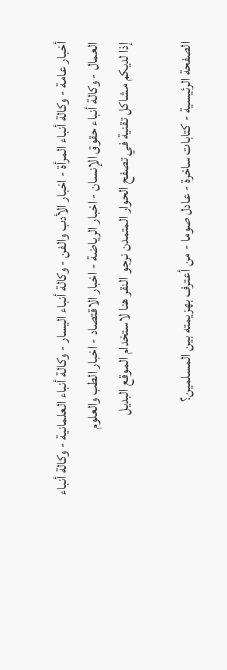أخبار عامة - وكالة أنباء المرأة - اخبار الأدب والفن - وكالة أنباء اليسار - وكالة أنباء العلمانية - وكالة أنباء العمال - وكالة أنباء حقوق الإنسان - اخبار الرياضة - اخبار الاقتصاد - اخبار الطب والعلوم
إذا لديكم مشاكل تقنية في تصفح الحوار المتمدن نرجو النقر هنا لاستخدام الموقع البديل

الصفحة الرئيسية - كتابات ساخرة - عادل صوما - من أعترف بهزيمته بين المسلمين؟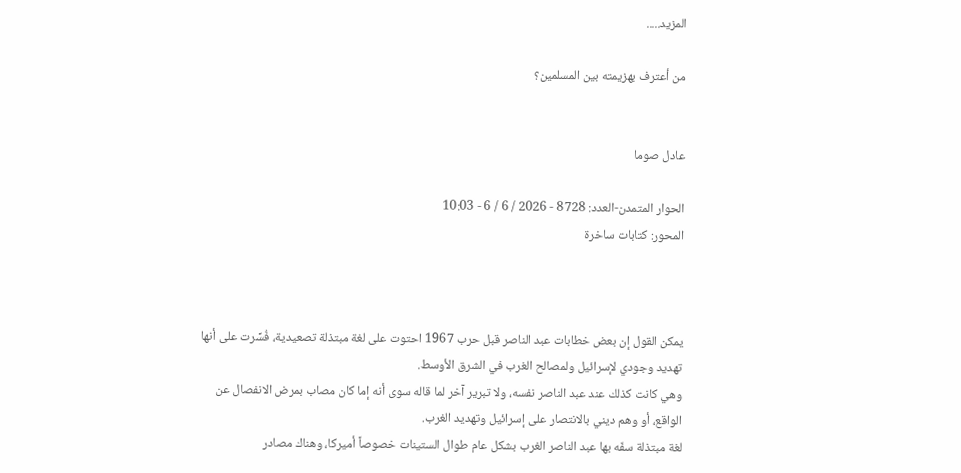المزيد.....

من أعترف بهزيمته بين المسلمين؟


عادل صوما

الحوار المتمدن-العدد: 8728 - 2026 / 6 / 6 - 10:03
المحور: كتابات ساخرة



يمكن القول إن بعض خطابات عبد الناصر قبل حرب 1967 احتوت على لغة مبتذلة تصعيدية، فُسِّرت على أنها تهديد وجودي لإسرائيل ولمصالح الغرب في الشرق الأوسط.
وهي كانت كذلك عند عبد الناصر نفسه، ولا تبرير آخر لما قاله سوى أنه إما كان مصاب بمرض الانفصال عن الواقع، أو وهم ديني بالانتصار على إسرائيل وتهديد الغرب.
لغة مبتذلة سفّه بها عبد الناصر الغرب بشكل عام طوال الستينات خصوصاً أميركا، وهناك مصادر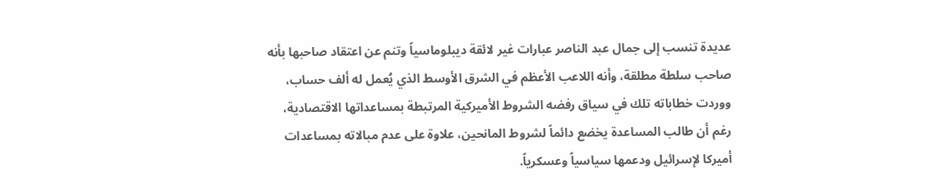عديدة تنسب إلى جمال عبد الناصر عبارات غير لائقة ديبلوماسياً وتنم عن اعتقاد صاحبها بأنه صاحب سلطة مطلقة، وأنه اللاعب الأعظم في الشرق الأوسط الذي يُعمل له ألف حساب، ووردت خطاباته تلك في سياق رفضه الشروط الأميركية المرتبطة بمساعداتها الاقتصادية، رغم أن طالب المساعدة يخضع دائماً لشروط المانحين، علاوة على عدم مبالاته بمساعدات أميركا لإسرائيل ودعمها سياسياً وعسكرياً.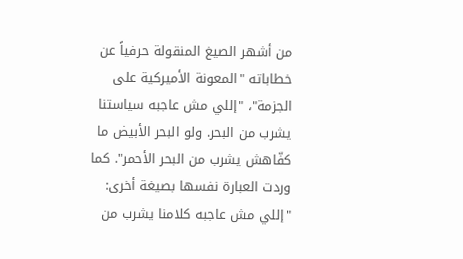من أشهر الصيغ المنقولة حرفياً عن خطاباته "المعونة الأميركية على الجزمة"، "إللي مش عاجبه سياستنا يشرب من البحر. ولو البحر الأبيض ما كفّاهش يشرب من البحر الأحمر". كما وردت العبارة نفسها بصيغة أخرى: "إللي مش عاجبه كلامنا يشرب من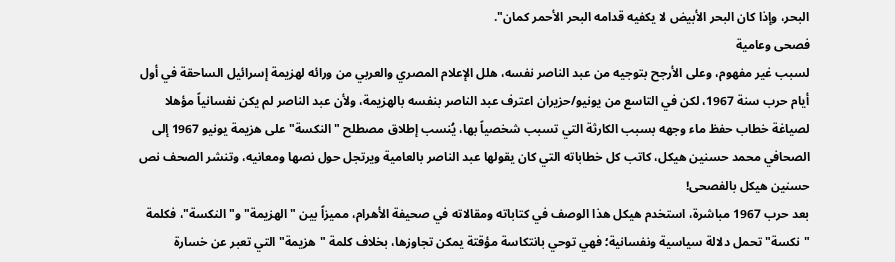البحر، وإذا كان البحر الأبيض لا يكفيه قدامه البحر الأحمر كمان".
فصحى وعامية
لسبب غير مفهوم، وعلى الأرجح بتوجيه من عبد الناصر نفسه، هلل الإعلام المصري والعربي من ورائه لهزيمة إسرائيل الساحقة في أول أيام حرب سنة 1967، لكن في التاسع من يونيو/حزيران اعترف عبد الناصر بنفسه بالهزيمة، ولأن عبد الناصر لم يكن نفسانياً مؤهلا لصياغة خطاب حفظ ماء وجهه بسبب الكارثة التي تسبب شخصياً بها، يُنسب إطلاق مصطلح "النكسة" على هزيمة يونيو 1967 إلى الصحافي محمد حسنين هيكل، كاتب كل خطاباته التي كان يقولها عبد الناصر بالعامية ويرتجل حول نصها ومعانيه، وتنشر الصحف نص حسنين هيكل بالفصحى!
بعد حرب 1967 مباشرة، استخدم هيكل هذا الوصف في كتاباته ومقالاته في صحيفة الأهرام، مميزاً بين "الهزيمة" و"النكسة"، فكلمة "نكسة" تحمل دلالة سياسية ونفسانية؛ فهي توحي بانتكاسة مؤقتة يمكن تجاوزها، بخلاف كلمة "هزيمة" التي تعبر عن خسارة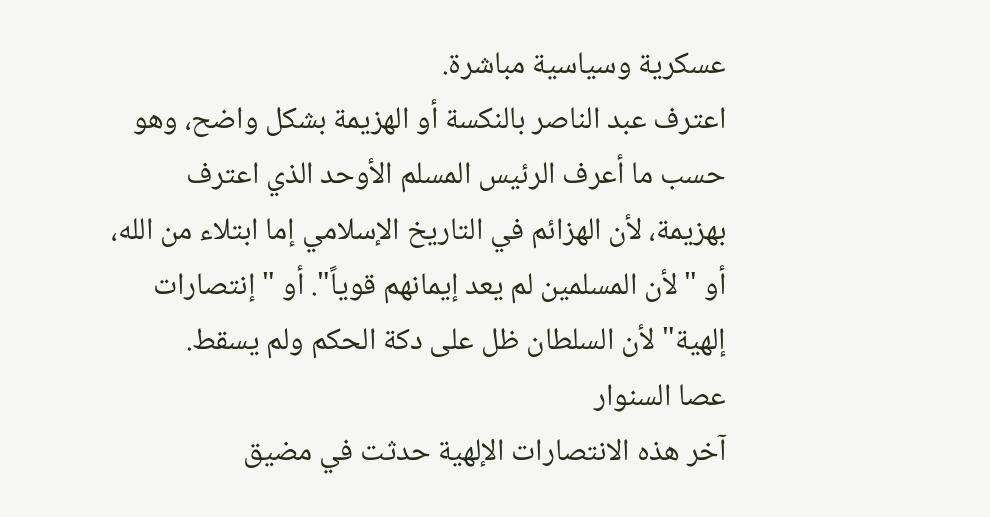عسكرية وسياسية مباشرة.
اعترف عبد الناصر بالنكسة أو الهزيمة بشكل واضح، وهو حسب ما أعرف الرئيس المسلم الأوحد الذي اعترف بهزيمة، لأن الهزائم في التاريخ الإسلامي إما ابتلاء من الله، أو "لأن المسلمين لم يعد إيمانهم قوياً". أو "إنتصارات إلهية" لأن السلطان ظل على دكة الحكم ولم يسقط.
عصا السنوار
آخر هذه الانتصارات الإلهية حدثت في مضيق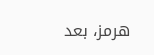هرمز، بعد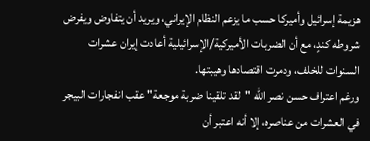هزيمة إسرائيل وأميركا حسب ما يزعم النظام الإيراني، ويريد أن يتفاوض ويفرض شروطه كندٍ، مع أن الضربات الأميركية/الإسرائيلية أعادت إيران عشرات السنوات للخلف، ودمرت اقتصادها وهيبتها.
ورغم اعتراف حسن نصر الله "لقد تلقينا ضربة موجعة" عقب انفجارات البيجر في العشرات من عناصره، إلا أنه اعتبر أن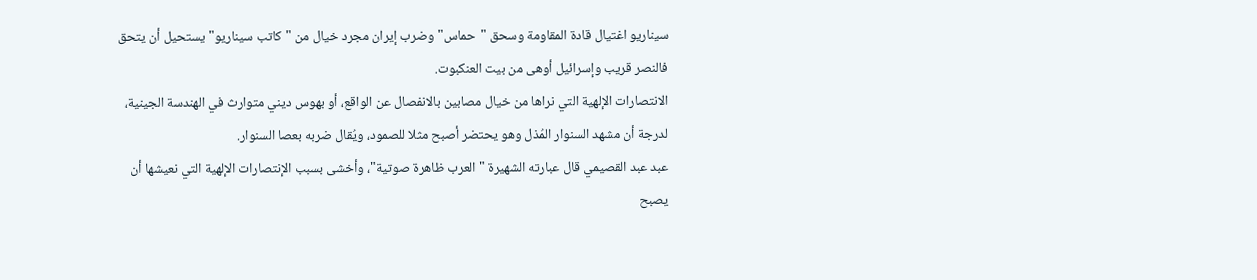سيناريو اغتيال قادة المقاومة وسحق "حماس" وضرب إيران مجرد خيال من "كاتب سيناريو" يستحيل أن يتحق فالنصر قريب وإسرائيل أوهى من بيت العنكبوت.
الانتصارات الإلهية التي نراها من خيال مصابين بالانفصال عن الواقع، أو بهوس ديني متوارث في الهندسة الجينية، لدرجة أن مشهد السنوار المُذل وهو يحتضر أصبح مثلا للصمود، ويُقال ضربه بعصا السنوار.
عبد عبد القصيمي قال عبارته الشهيرة "العرب ظاهرة صوتية"، وأخشى بسبب الإنتصارات الإلهية التي نعيشها أن يصبح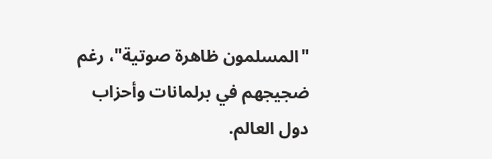"المسلمون ظاهرة صوتية"، رغم ضجيجهم في برلمانات وأحزاب دول العالم.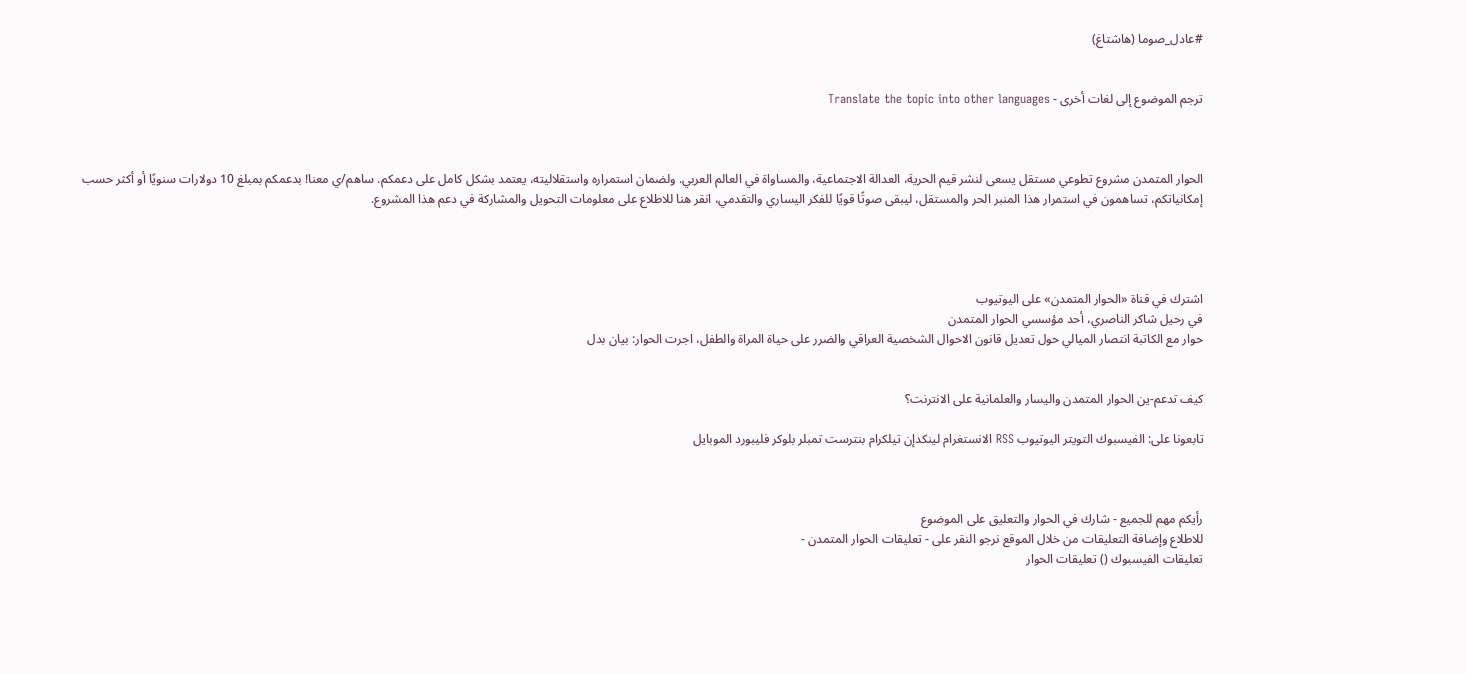#عادل_صوما (هاشتاغ)


ترجم الموضوع إلى لغات أخرى - Translate the topic into other languages



الحوار المتمدن مشروع تطوعي مستقل يسعى لنشر قيم الحرية، العدالة الاجتماعية، والمساواة في العالم العربي. ولضمان استمراره واستقلاليته، يعتمد بشكل كامل على دعمكم. ساهم/ي معنا! بدعمكم بمبلغ 10 دولارات سنويًا أو أكثر حسب إمكانياتكم، تساهمون في استمرار هذا المنبر الحر والمستقل، ليبقى صوتًا قويًا للفكر اليساري والتقدمي، انقر هنا للاطلاع على معلومات التحويل والمشاركة في دعم هذا المشروع.




اشترك في قناة «الحوار المتمدن» على اليوتيوب
في رحيل شاكر الناصري، أحد مؤسسي الحوار المتمدن
حوار مع الكاتبة انتصار الميالي حول تعديل قانون الاحوال الشخصية العراقي والضرر على حياة المراة والطفل، اجرت الحوار: بيان بدل


كيف تدعم-ين الحوار المتمدن واليسار والعلمانية على الانترنت؟

تابعونا على: الفيسبوك التويتر اليوتيوب RSS الانستغرام لينكدإن تيلكرام بنترست تمبلر بلوكر فليبورد الموبايل



رأيكم مهم للجميع - شارك في الحوار والتعليق على الموضوع
للاطلاع وإضافة التعليقات من خلال الموقع نرجو النقر على - تعليقات الحوار المتمدن -
تعليقات الفيسبوك () تعليقات الحوار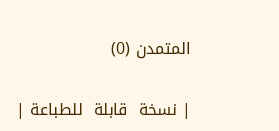المتمدن (0)


| نسخة  قابلة  للطباعة |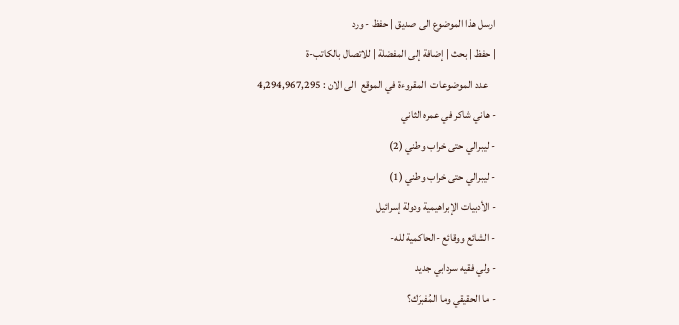ارسل هذا الموضوع الى صديق | حفظ - ورد
| حفظ | بحث | إضافة إلى المفضلة | للاتصال بالكاتب-ة
    عدد الموضوعات  المقروءة في الموقع  الى الان : 4,294,967,295
- هاني شاكر في عمره الثاني
- ليبرالي حتى خراب وطني (2)
- ليبرالي حتى خراب وطني (1)
- الأدبيات الإبراهيمية ودولة إسرائيل
- الشائع ووقائع -الحاكمية لله-
- ولي فقيه سردابي جديد
- ما الحقيقي وما المُفبرَك؟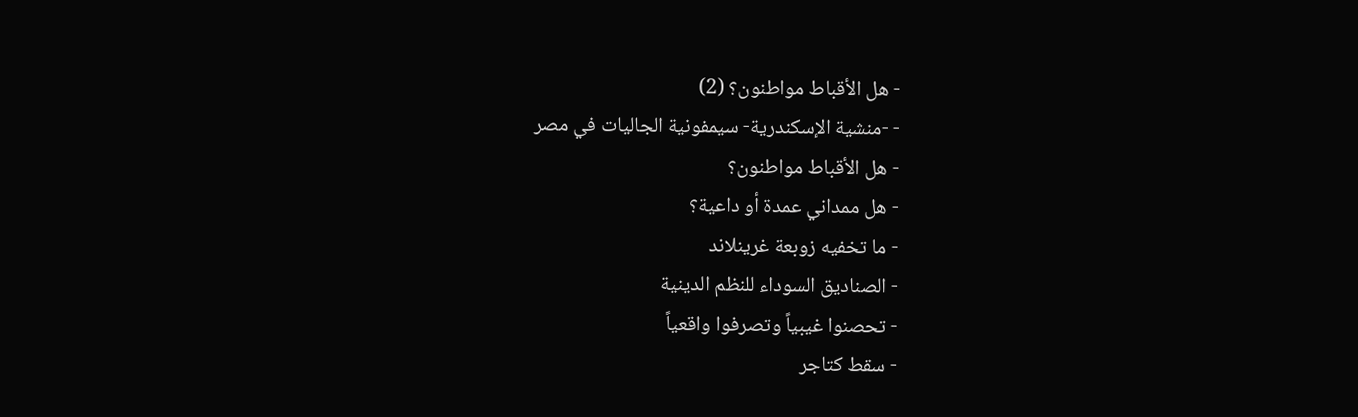- هل الأقباط مواطنون؟ (2)
- -منشية الإسكندرية- سيمفونية الجاليات في مصر
- هل الأقباط مواطنون؟
- هل ممداني عمدة أو داعية؟
- ما تخفيه زوبعة غرينلاند
- الصناديق السوداء للنظم الدينية
- تحصنوا غيبياً وتصرفوا واقعياً
- سقط كتاجر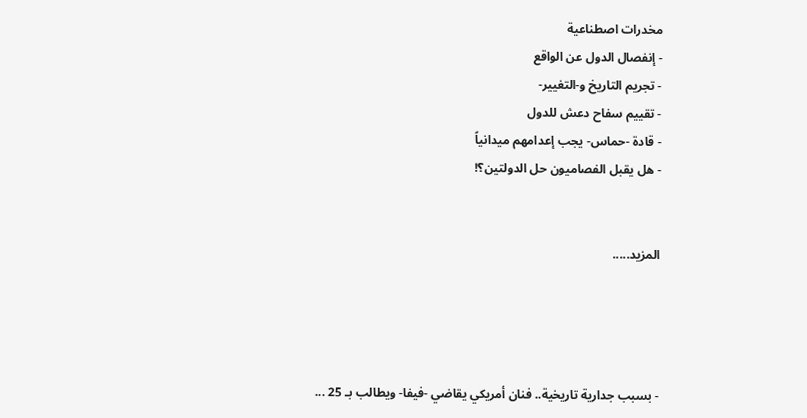مخدرات اصطناعية
- إنفصال الدول عن الواقع
- تجريم التاريخ و-التغيير-
- تقييم سفاح دعش للدول
- قادة -حماس- يجب إعدامهم ميدانياً
- هل يقبل الفصاميون حل الدولتين؟!


المزيد.....




- بسبب جدارية تاريخية.. فنان أمريكي يقاضي -فيفا- ويطالب بـ 25 ...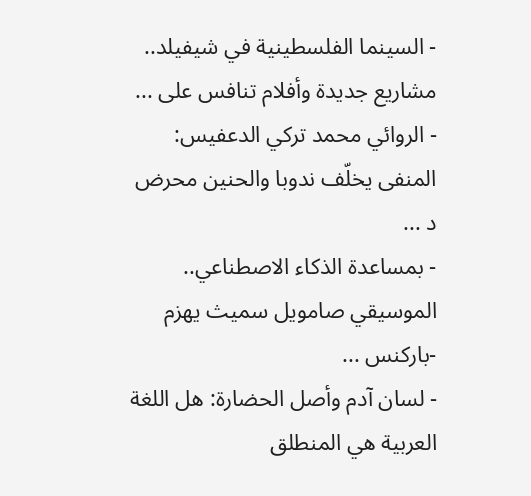- السينما الفلسطينية في شيفيلد.. مشاريع جديدة وأفلام تنافس على ...
- الروائي محمد تركي الدعفيس: المنفى يخلّف ندوبا والحنين محرض د ...
- بمساعدة الذكاء الاصطناعي.. الموسيقي صامويل سميث يهزم -باركنس ...
- لسان آدم وأصل الحضارة: هل اللغة العربية هي المنطلق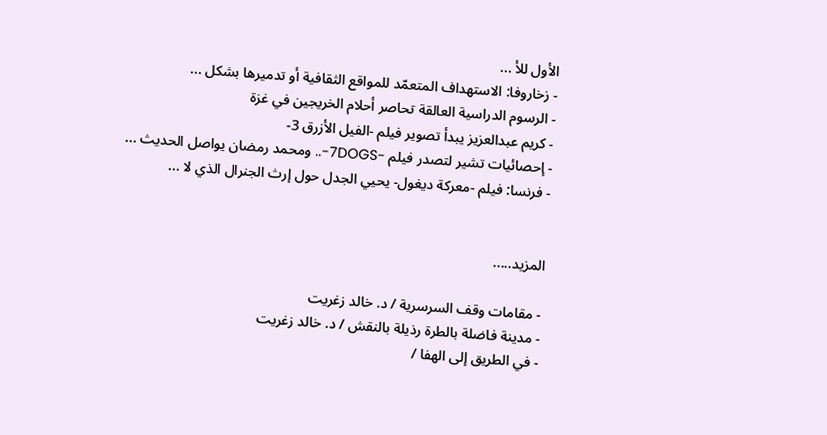الأول للأ ...
- زخاروفا: الاستهداف المتعمّد للمواقع الثقافية أو تدميرها بشكل ...
- الرسوم الدراسية العالقة تحاصر أحلام الخريجين في غزة
- كريم عبدالعزيز يبدأ تصوير فيلم -الفيل الأزرق 3-
- إحصائيات تشير لتصدر فيلم -7DOGS-.. ومحمد رمضان يواصل الحديث ...
- فرنسا: فيلم -معركة ديغول- يحيي الجدل حول إرث الجنرال الذي لا ...


المزيد.....

- مقامات وقف السرسرية / د. خالد زغريت
- مدينة فاضلة بالطرة رذيلة بالنقش / د. خالد زغريت
- في الطريق إلى الهفا /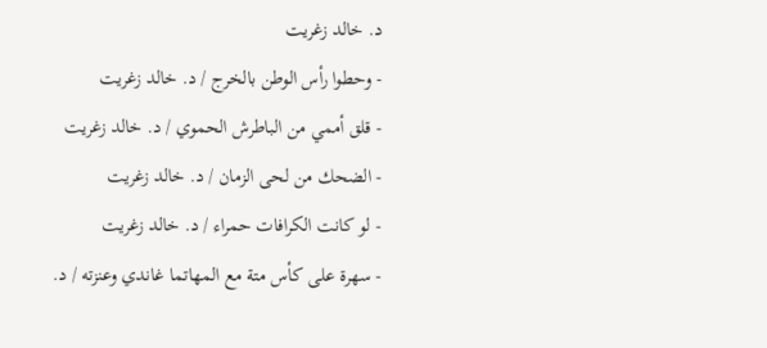د. خالد زغريت
- وحطوا رأس الوطن بالخرج / د. خالد زغريت
- قلق أممي من الباطرش الحموي / د. خالد زغريت
- الضحك من لحى الزمان / د. خالد زغريت
- لو كانت الكرافات حمراء / د. خالد زغريت
- سهرة على كأس متة مع المهاتما غاندي وعنزته / د.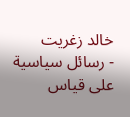خالد زغريت
- رسائل سياسية على قياس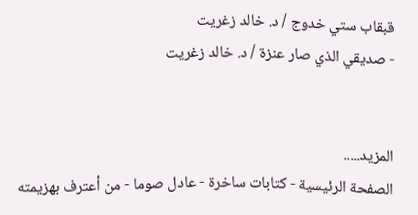قبقاب ستي خدوج / د. خالد زغريت
- صديقي الذي صار عنزة / د. خالد زغريت


المزيد.....
الصفحة الرئيسية - كتابات ساخرة - عادل صوما - من أعترف بهزيمته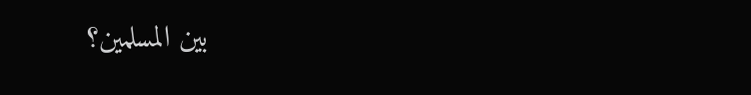بين المسلمين؟